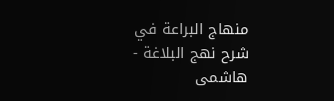منهاج البراعة في شرح نهج البلاغة - هاشمى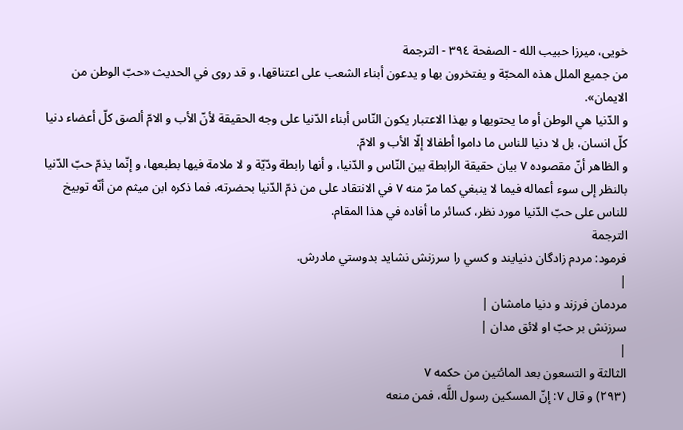خويى، ميرزا حبيب الله - الصفحة ٣٩٤ - الترجمة
من جميع الملل هذه المحبّة و يفتخرون بها و يدعون أبناء الشعب على اعتناقها، و قد روى في الحديث «حبّ الوطن من الايمان».
و الدّنيا هي الوطن أو ما يحتويها و بهذا الاعتبار يكون النّاس أبناء الدّنيا على وجه الحقيقة لأنّ الأب و الامّ ألصق كلّ أعضاء دنيا كلّ انسان، بل لا دنيا للناس ما داموا أطفالا إلّا الأب و الامّ.
و الظاهر أنّ مقصوده ٧ بيان حقيقة الرابطة بين النّاس و الدّنيا، و أنها رابطة ودّيّة و لا ملامة فيها بطبعها، و إنّما يذمّ حبّ الدّنيا بالنظر إلى سوء أعماله فيما لا ينبغي كما مرّ منه ٧ في الانتقاد على من ذمّ الدّنيا بحضرته، فما ذكره ابن ميثم من أنّه توبيخ للناس على حبّ الدّنيا مورد نظر، كسائر ما أفاده في هذا المقام.
الترجمة
فرمود: مردم زادگان دنيايند و كسي را سرزنش نشايد بدوستي مادرش.
|
مردمان فرزند و دنيا مامشان |
سرزنش بر حبّ او لائق مدان |
|
الثالثة و التسعون بعد المائتين من حكمه ٧
(٢٩٣) و قال ٧: إنّ المسكين رسول اللَّه، فمن منعه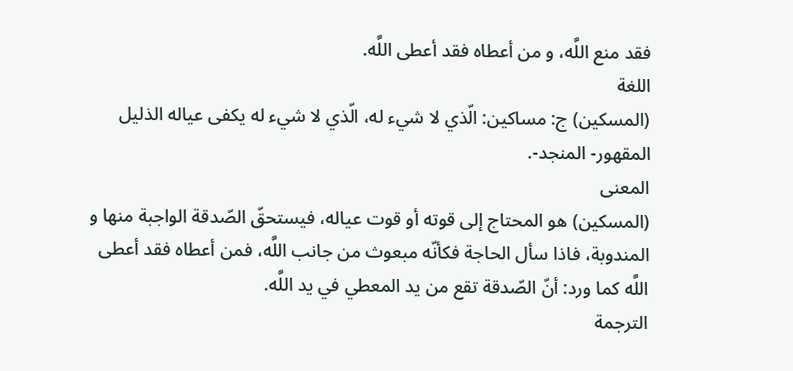فقد منع اللَّه، و من أعطاه فقد أعطى اللَّه.
اللغة
(المسكين) ج: مساكين: الّذي لا شيء له، الّذي لا شيء له يكفى عياله الذليل المقهور- المنجد-.
المعنى
(المسكين) هو المحتاج إلى قوته أو قوت عياله، فيستحقّ الصّدقة الواجبة منها و المندوبة، فاذا سأل الحاجة فكأنّه مبعوث من جانب اللَّه، فمن أعطاه فقد أعطى اللَّه كما ورد: أنّ الصّدقة تقع من يد المعطي في يد اللَّه.
الترجمة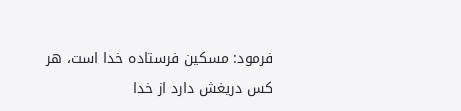فرمود: مسكين فرستاده خدا است، هر كس دريغش دارد از خدا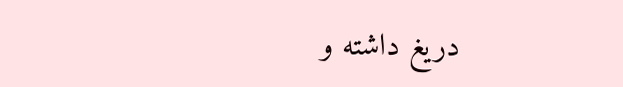دريغ داشته و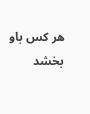هر كس باو بخشد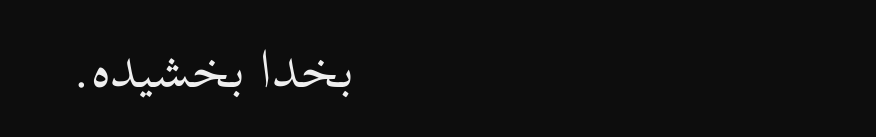بخدا بخشيده.